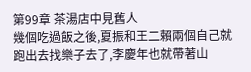第99章 茶湯店中見舊人
幾個吃過飯之後,夏振和王二賴兩個自己就跑出去找樂子去了,李慶年也就帶著山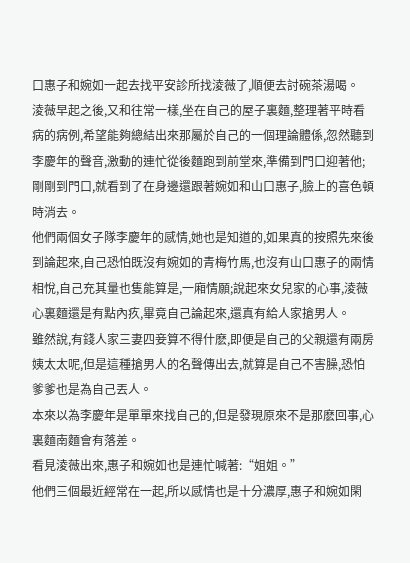口惠子和婉如一起去找平安診所找淩薇了,順便去討碗茶湯喝。
淩薇早起之後,又和往常一樣,坐在自己的屋子裏麵,整理著平時看病的病例,希望能夠總結出來那屬於自己的一個理論體係,忽然聽到李慶年的聲音,激動的連忙從後麵跑到前堂來,準備到門口迎著他;剛剛到門口,就看到了在身邊還跟著婉如和山口惠子,臉上的喜色頓時消去。
他們兩個女子隊李慶年的感情,她也是知道的,如果真的按照先來後到論起來,自己恐怕既沒有婉如的青梅竹馬,也沒有山口惠子的兩情相悅,自己充其量也隻能算是,一廂情願;說起來女兒家的心事,淩薇心裏麵還是有點內疚,畢竟自己論起來,還真有給人家搶男人。
雖然說,有錢人家三妻四妾算不得什麽,即便是自己的父親還有兩房姨太太呢,但是這種搶男人的名聲傳出去,就算是自己不害臊,恐怕爹爹也是為自己丟人。
本來以為李慶年是單單來找自己的,但是發現原來不是那麽回事,心裏麵南麵會有落差。
看見淩薇出來,惠子和婉如也是連忙喊著:“姐姐。”
他們三個最近經常在一起,所以感情也是十分濃厚,惠子和婉如閑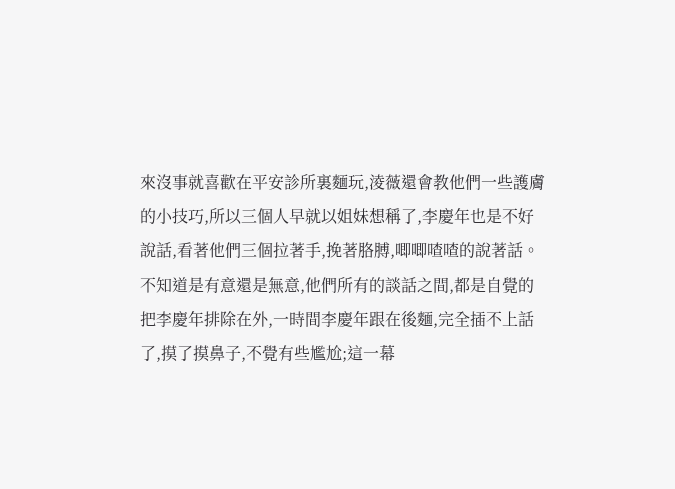來沒事就喜歡在平安診所裏麵玩,淩薇還會教他們一些護膚的小技巧,所以三個人早就以姐妹想稱了,李慶年也是不好說話,看著他們三個拉著手,挽著胳膊,唧唧喳喳的說著話。
不知道是有意還是無意,他們所有的談話之間,都是自覺的把李慶年排除在外,一時間李慶年跟在後麵,完全插不上話了,摸了摸鼻子,不覺有些尷尬;這一幕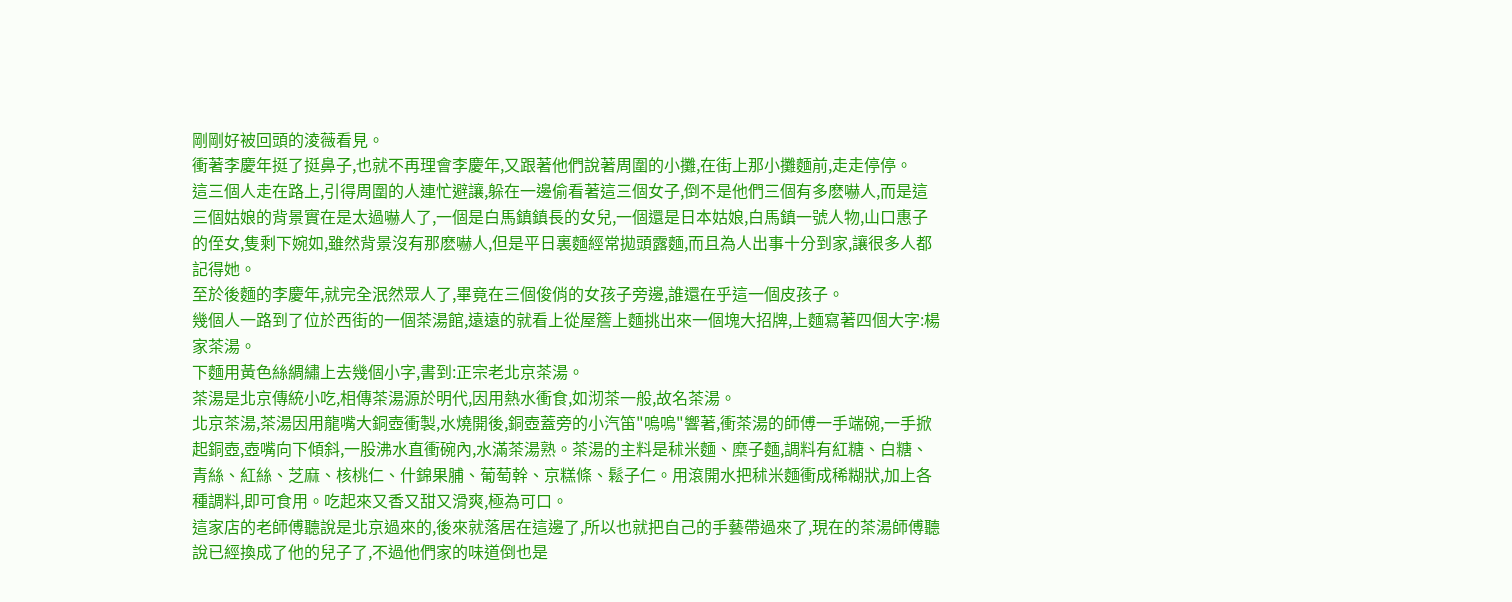剛剛好被回頭的淩薇看見。
衝著李慶年挺了挺鼻子,也就不再理會李慶年,又跟著他們說著周圍的小攤,在街上那小攤麵前,走走停停。
這三個人走在路上,引得周圍的人連忙避讓,躲在一邊偷看著這三個女子,倒不是他們三個有多麽嚇人,而是這三個姑娘的背景實在是太過嚇人了,一個是白馬鎮鎮長的女兒,一個還是日本姑娘,白馬鎮一號人物,山口惠子的侄女,隻剩下婉如,雖然背景沒有那麽嚇人,但是平日裏麵經常拋頭露麵,而且為人出事十分到家,讓很多人都記得她。
至於後麵的李慶年,就完全泯然眾人了,畢竟在三個俊俏的女孩子旁邊,誰還在乎這一個皮孩子。
幾個人一路到了位於西街的一個茶湯館,遠遠的就看上從屋簷上麵挑出來一個塊大招牌,上麵寫著四個大字:楊家茶湯。
下麵用黃色絲綢繡上去幾個小字,書到:正宗老北京茶湯。
茶湯是北京傳統小吃,相傳茶湯源於明代,因用熱水衝食,如沏茶一般,故名茶湯。
北京茶湯,茶湯因用龍嘴大銅壺衝製,水燒開後,銅壺蓋旁的小汽笛"嗚嗚"響著,衝茶湯的師傅一手端碗,一手掀起銅壺,壺嘴向下傾斜,一股沸水直衝碗內,水滿茶湯熟。茶湯的主料是秫米麵、糜子麵,調料有紅糖、白糖、青絲、紅絲、芝麻、核桃仁、什錦果脯、葡萄幹、京糕條、鬆子仁。用滾開水把秫米麵衝成稀糊狀,加上各種調料,即可食用。吃起來又香又甜又滑爽,極為可口。
這家店的老師傅聽說是北京過來的,後來就落居在這邊了,所以也就把自己的手藝帶過來了,現在的茶湯師傅聽說已經換成了他的兒子了,不過他們家的味道倒也是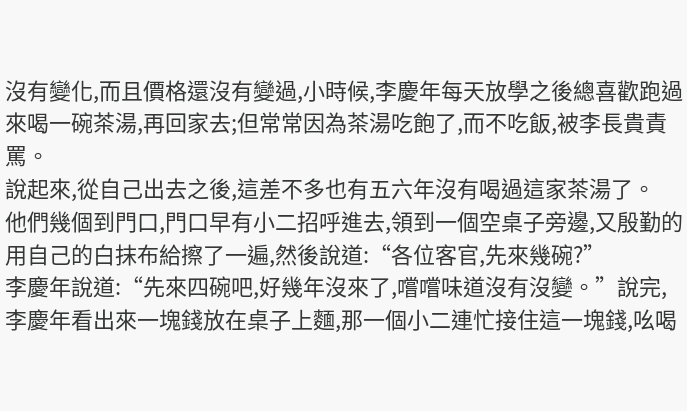沒有變化,而且價格還沒有變過,小時候,李慶年每天放學之後總喜歡跑過來喝一碗茶湯,再回家去;但常常因為茶湯吃飽了,而不吃飯,被李長貴責罵。
說起來,從自己出去之後,這差不多也有五六年沒有喝過這家茶湯了。
他們幾個到門口,門口早有小二招呼進去,領到一個空桌子旁邊,又殷勤的用自己的白抹布給擦了一遍,然後說道:“各位客官,先來幾碗?”
李慶年說道:“先來四碗吧,好幾年沒來了,嚐嚐味道沒有沒變。”說完,李慶年看出來一塊錢放在桌子上麵,那一個小二連忙接住這一塊錢,吆喝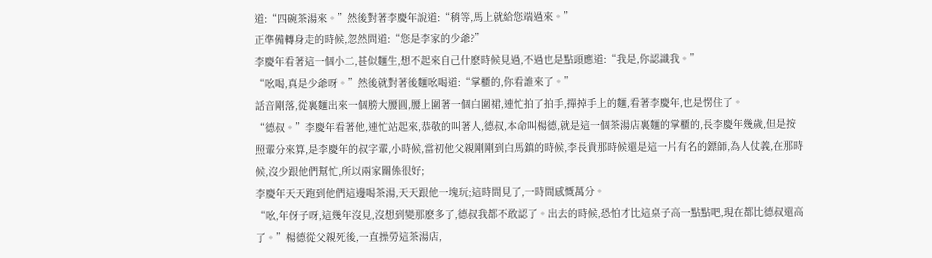道:“四碗茶湯來。”然後對著李慶年說道:“稍等,馬上就給您端過來。”
正準備轉身走的時候,忽然問道:“您是李家的少爺?”
李慶年看著這一個小二,甚似麵生,想不起來自己什麽時候見過,不過也是點頭應道:“我是,你認識我。”
“吆喝,真是少爺呀。”然後就對著後麵吆喝道:“掌櫃的,你看誰來了。”
話音剛落,從裏麵出來一個膀大腰圓,腰上圍著一個白圍裙,連忙拍了拍手,撣掉手上的麵,看著李慶年,也是愣住了。
“德叔。”李慶年看著他,連忙站起來,恭敬的叫著人,德叔,本命叫楊德,就是這一個茶湯店裏麵的掌櫃的,長李慶年幾歲,但是按照輩分來算,是李慶年的叔字輩,小時候,當初他父親剛剛到白馬鎮的時候,李長貴那時候還是這一片有名的鏢師,為人仗義,在那時候,沒少跟他們幫忙,所以兩家關係很好;
李慶年天天跑到他們這邊喝茶湯,天天跟他一塊玩;這時間見了,一時間感慨萬分。
“吆,年伢子呀,這幾年沒見,沒想到變那麽多了,德叔我都不敢認了。出去的時候,恐怕才比這桌子高一點點吧,現在都比德叔還高了。”楊德從父親死後,一直操勞這茶湯店,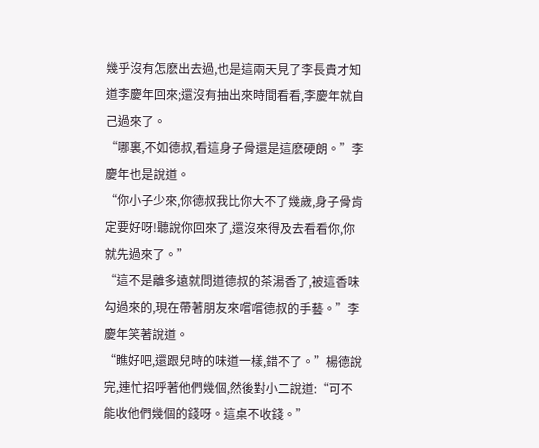幾乎沒有怎麽出去過,也是這兩天見了李長貴才知道李慶年回來;還沒有抽出來時間看看,李慶年就自己過來了。
“哪裏,不如德叔,看這身子骨還是這麽硬朗。”李慶年也是說道。
“你小子少來,你德叔我比你大不了幾歲,身子骨肯定要好呀!聽說你回來了,還沒來得及去看看你,你就先過來了。”
“這不是離多遠就問道德叔的茶湯香了,被這香味勾過來的,現在帶著朋友來嚐嚐德叔的手藝。”李慶年笑著說道。
“瞧好吧,還跟兒時的味道一樣,錯不了。”楊德說完,連忙招呼著他們幾個,然後對小二說道:“可不能收他們幾個的錢呀。這桌不收錢。”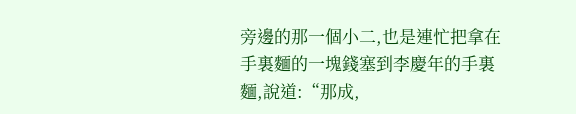旁邊的那一個小二,也是連忙把拿在手裏麵的一塊錢塞到李慶年的手裏麵,說道:“那成,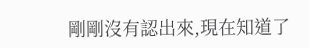剛剛沒有認出來,現在知道了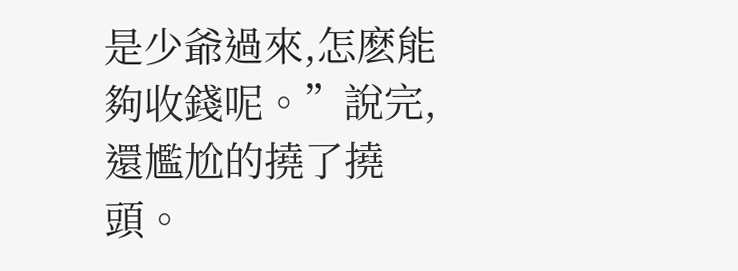是少爺過來,怎麽能夠收錢呢。”說完,還尷尬的撓了撓頭。